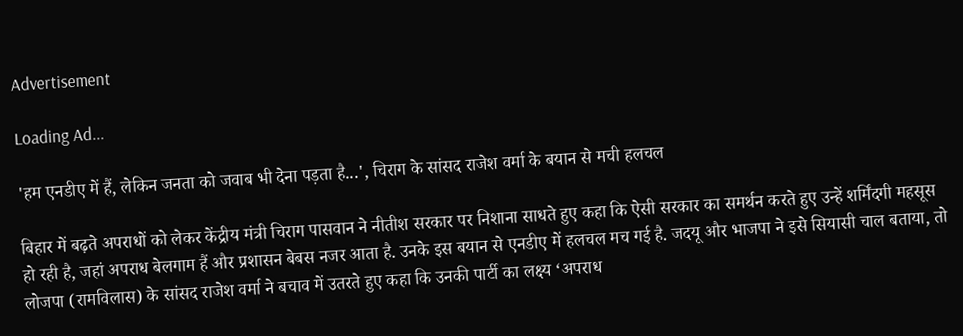Advertisement

Loading Ad...

'हम एनडीए में हैं, लेकिन जनता को जवाब भी देना पड़ता है...', चिराग के सांसद राजेश वर्मा के बयान से मची हलचल

बिहार में बढ़ते अपराधों को लेकर केंद्रीय मंत्री चिराग पासवान ने नीतीश सरकार पर निशाना साधते हुए कहा कि ऐसी सरकार का समर्थन करते हुए उन्हें शर्मिंदगी महसूस हो रही है, जहां अपराध बेलगाम हैं और प्रशासन बेबस नजर आता है. उनके इस बयान से एनडीए में हलचल मच गई है. जदयू और भाजपा ने इसे सियासी चाल बताया, तो लोजपा (रामविलास) के सांसद राजेश वर्मा ने बचाव में उतरते हुए कहा कि उनकी पार्टी का लक्ष्य ‘अपराध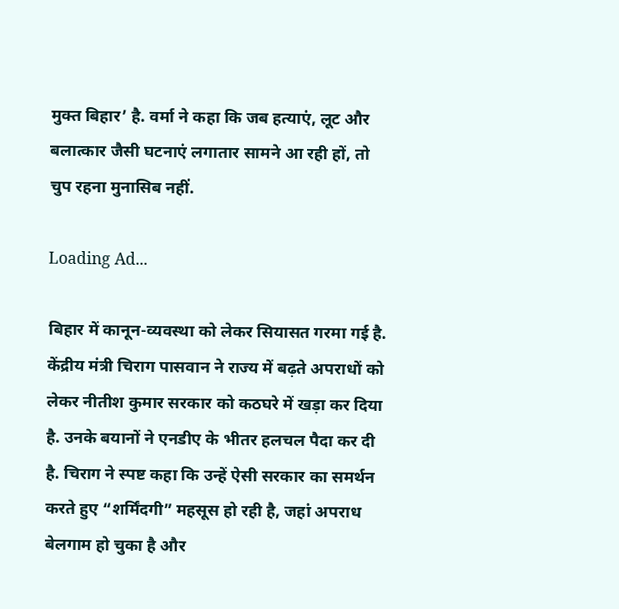मुक्त बिहार’ है. वर्मा ने कहा कि जब हत्याएं, लूट और बलात्कार जैसी घटनाएं लगातार सामने आ रही हों, तो चुप रहना मुनासिब नहीं.

Loading Ad...

बिहार में कानून-व्यवस्था को लेकर सियासत गरमा गई है. केंद्रीय मंत्री चिराग पासवान ने राज्य में बढ़ते अपराधों को लेकर नीतीश कुमार सरकार को कठघरे में खड़ा कर दिया है. उनके बयानों ने एनडीए के भीतर हलचल पैदा कर दी है. चिराग ने स्पष्ट कहा कि उन्हें ऐसी सरकार का समर्थन करते हुए “शर्मिंदगी” महसूस हो रही है, जहां अपराध बेलगाम हो चुका है और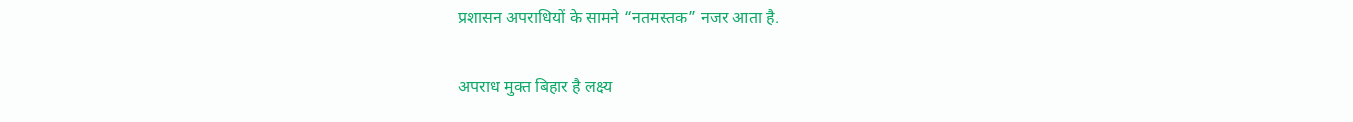प्रशासन अपराधियों के सामने “नतमस्तक” नजर आता है.

अपराध मुक्त बिहार है लक्ष्य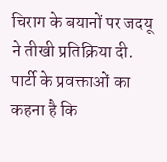चिराग के बयानों पर जदयू ने तीखी प्रतिक्रिया दी. पार्टी के प्रवक्ताओं का कहना है कि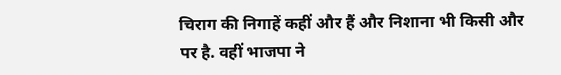चिराग की निगाहें कहीं और हैं और निशाना भी किसी और पर है. वहीं भाजपा ने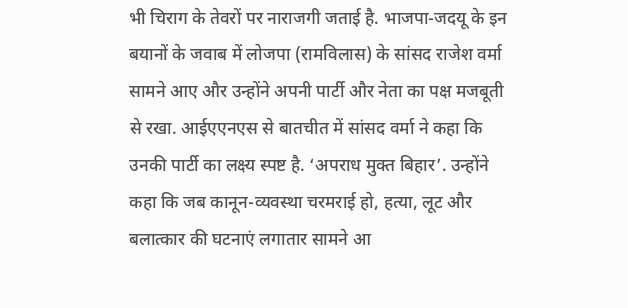भी चिराग के तेवरों पर नाराजगी जताई है. भाजपा-जदयू के इन बयानों के जवाब में लोजपा (रामविलास) के सांसद राजेश वर्मा सामने आए और उन्होंने अपनी पार्टी और नेता का पक्ष मजबूती से रखा. आईएएनएस से बातचीत में सांसद वर्मा ने कहा कि उनकी पार्टी का लक्ष्य स्पष्ट है. ‘अपराध मुक्त बिहार’. उन्होंने कहा कि जब कानून-व्यवस्था चरमराई हो, हत्या, लूट और बलात्कार की घटनाएं लगातार सामने आ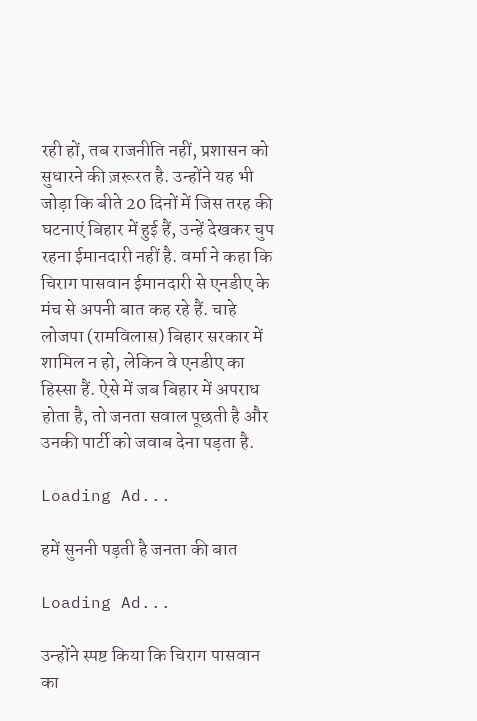रही हों, तब राजनीति नहीं, प्रशासन को सुधारने की ज़रूरत है. उन्होंने यह भी जोड़ा कि बीते 20 दिनों में जिस तरह की घटनाएं बिहार में हुई हैं, उन्हें देखकर चुप रहना ईमानदारी नहीं है. वर्मा ने कहा कि चिराग पासवान ईमानदारी से एनडीए के मंच से अपनी बात कह रहे हैं. चाहे लोजपा (रामविलास) बिहार सरकार में शामिल न हो, लेकिन वे एनडीए का हिस्सा हैं. ऐसे में जब बिहार में अपराध होता है, तो जनता सवाल पूछती है और उनकी पार्टी को जवाब देना पड़ता है.

Loading Ad...

हमें सुननी पड़ती है जनता की बात

Loading Ad...

उन्होंने स्पष्ट किया कि चिराग पासवान का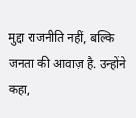मुद्दा राजनीति नहीं, बल्कि जनता की आवाज़ है. उन्होंने कहा,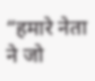“हमारे नेता ने जो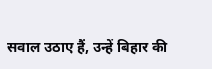सवाल उठाए हैं, उन्हें बिहार की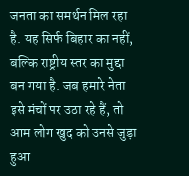जनता का समर्थन मिल रहा है. यह सिर्फ बिहार का नहीं, बल्कि राष्ट्रीय स्तर का मुद्दा बन गया है. जब हमारे नेता इसे मंचों पर उठा रहे हैं, तो आम लोग खुद को उनसे जुड़ा हुआ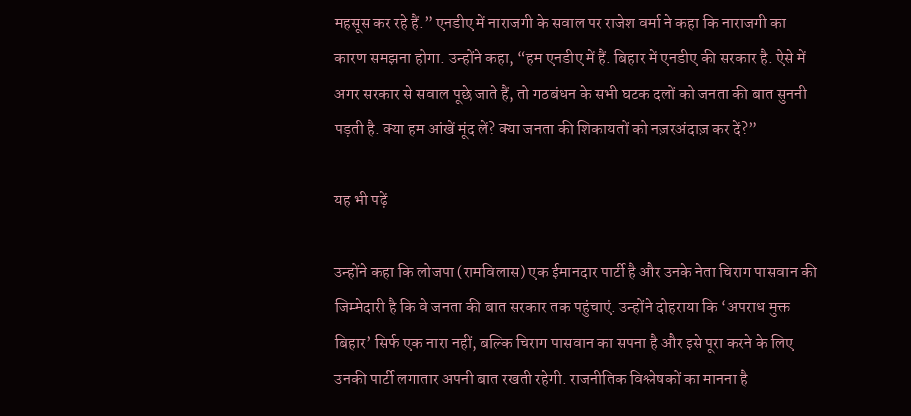महसूस कर रहे हैं.” एनडीए में नाराजगी के सवाल पर राजेश वर्मा ने कहा कि नाराजगी का कारण समझना होगा. उन्होंने कहा, “हम एनडीए में हैं. बिहार में एनडीए की सरकार है. ऐसे में अगर सरकार से सवाल पूछे जाते हैं, तो गठबंधन के सभी घटक दलों को जनता की बात सुननी पड़ती है. क्या हम आंखें मूंद लें? क्या जनता की शिकायतों को नज़रअंदाज़ कर दें?”

यह भी पढ़ें

उन्होंने कहा कि लोजपा (रामविलास) एक ईमानदार पार्टी है और उनके नेता चिराग पासवान की जिम्मेदारी है कि वे जनता की बात सरकार तक पहुंचाएं. उन्होंने दोहराया कि ‘अपराध मुक्त बिहार’ सिर्फ एक नारा नहीं, बल्कि चिराग पासवान का सपना है और इसे पूरा करने के लिए उनकी पार्टी लगातार अपनी बात रखती रहेगी. राजनीतिक विश्लेषकों का मानना है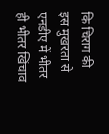कि चिराग की इस मुखरता से एनडीए में भीतर ही भीतर खिंचाव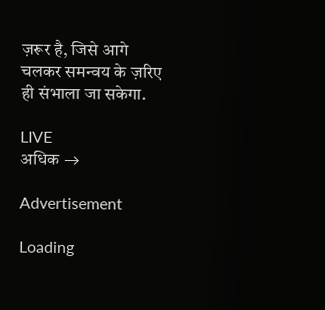ज़रूर है, जिसे आगे चलकर समन्वय के ज़रिए ही संभाला जा सकेगा.

LIVE
अधिक →

Advertisement

Loading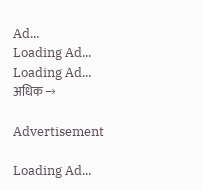Ad...
Loading Ad...
Loading Ad...
अधिक →

Advertisement

Loading Ad...